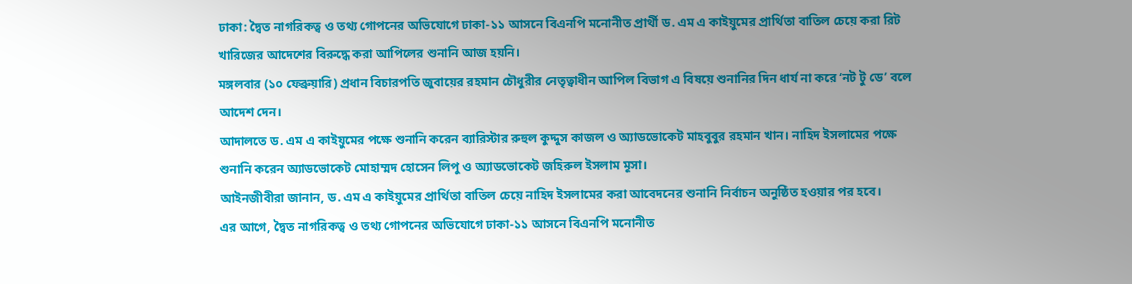ঢাকা: দ্বৈত নাগরিকত্ব ও তথ্য গোপনের অভিযোগে ঢাকা-১১ আসনে বিএনপি মনোনীত প্রার্থী ড. এম এ কাইয়ুমের প্রার্থিতা বাতিল চেয়ে করা রিট খারিজের আদেশের বিরুদ্ধে করা আপিলের শুনানি আজ হয়নি।
মঙ্গলবার (১০ ফেব্রুয়ারি) প্রধান বিচারপতি জুবায়ের রহমান চৌধুরীর নেতৃত্বাধীন আপিল বিভাগ এ বিষয়ে শুনানির দিন ধার্য না করে ‘নট টু ডে’ বলে আদেশ দেন।
আদালতে ড. এম এ কাইয়ুমের পক্ষে শুনানি করেন ব্যারিস্টার রুহুল কুদ্দুস কাজল ও অ্যাডভোকেট মাহবুবুর রহমান খান। নাহিদ ইসলামের পক্ষে শুনানি করেন অ্যাডভোকেট মোহাম্মদ হোসেন লিপু ও অ্যাডভোকেট জহিরুল ইসলাম মূসা।
আইনজীবীরা জানান, ড. এম এ কাইয়ুমের প্রার্থিতা বাতিল চেয়ে নাহিদ ইসলামের করা আবেদনের শুনানি নির্বাচন অনুষ্ঠিত হওয়ার পর হবে।
এর আগে, দ্বৈত নাগরিকত্ব ও তথ্য গোপনের অভিযোগে ঢাকা-১১ আসনে বিএনপি মনোনীত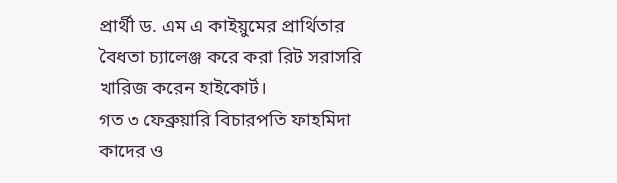প্রার্থী ড. এম এ কাইয়ুমের প্রার্থিতার বৈধতা চ্যালেঞ্জ করে করা রিট সরাসরি খারিজ করেন হাইকোর্ট।
গত ৩ ফেব্রুয়ারি বিচারপতি ফাহমিদা কাদের ও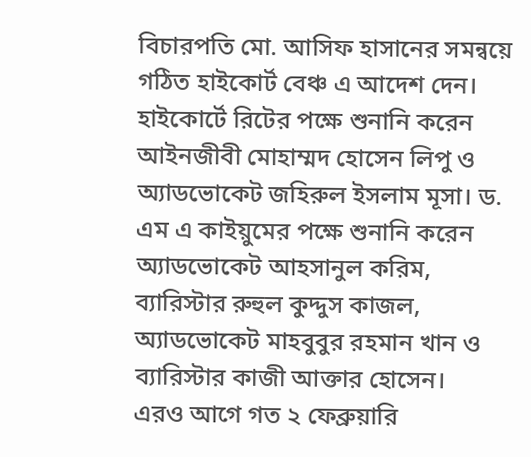বিচারপতি মো. আসিফ হাসানের সমন্বয়ে গঠিত হাইকোর্ট বেঞ্চ এ আদেশ দেন।
হাইকোর্টে রিটের পক্ষে শুনানি করেন আইনজীবী মোহাম্মদ হোসেন লিপু ও অ্যাডভোকেট জহিরুল ইসলাম মূসা। ড. এম এ কাইয়ুমের পক্ষে শুনানি করেন অ্যাডভোকেট আহসানুল করিম, ব্যারিস্টার রুহুল কুদ্দুস কাজল, অ্যাডভোকেট মাহবুবুর রহমান খান ও ব্যারিস্টার কাজী আক্তার হোসেন।
এরও আগে গত ২ ফেব্রুয়ারি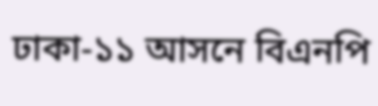ঢাকা-১১ আসনে বিএনপি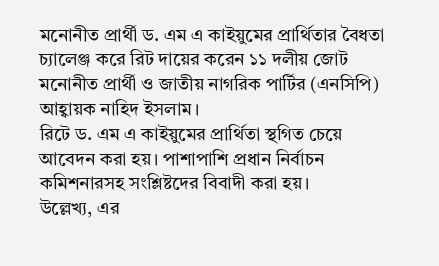মনোনীত প্রার্থী ড. এম এ কাইয়ুমের প্রার্থিতার বৈধতা চ্যালেঞ্জ করে রিট দায়ের করেন ১১ দলীয় জোট মনোনীত প্রার্থী ও জাতীয় নাগরিক পার্টির (এনসিপি) আহ্বায়ক নাহিদ ইসলাম।
রিটে ড. এম এ কাইয়ুমের প্রার্থিতা স্থগিত চেয়ে আবেদন করা হয়। পাশাপাশি প্রধান নির্বাচন কমিশনারসহ সংশ্লিষ্টদের বিবাদী করা হয়।
উল্লেখ্য, এর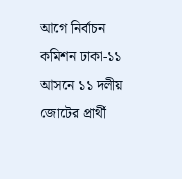আগে নির্বাচন কমিশন ঢাকা-১১ আসনে ১১ দলীয় জোটের প্রার্থী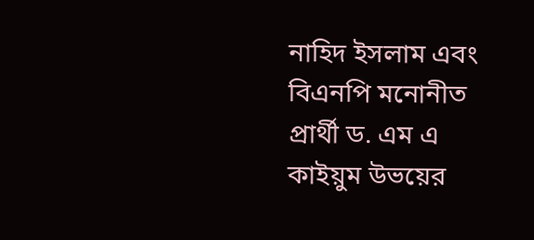নাহিদ ইসলাম এবং বিএনপি মনোনীত প্রার্থী ড. এম এ কাইয়ুম উভয়ের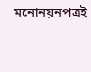মনোনয়নপত্রই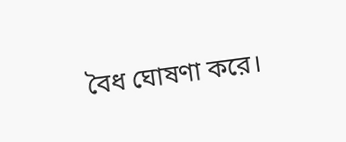বৈধ ঘোষণা করে।